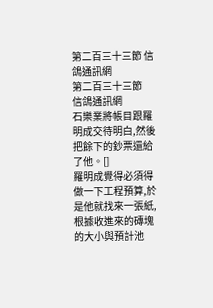第二百三十三節 信鴿通訊網
第二百三十三節
信鴿通訊網
石樂業將帳目跟羅明成交待明白,然後把餘下的鈔票還給了他。[]
羅明成覺得必須得做一下工程預算,於是他就找來一張紙,根據收進來的磚塊的大小與預計池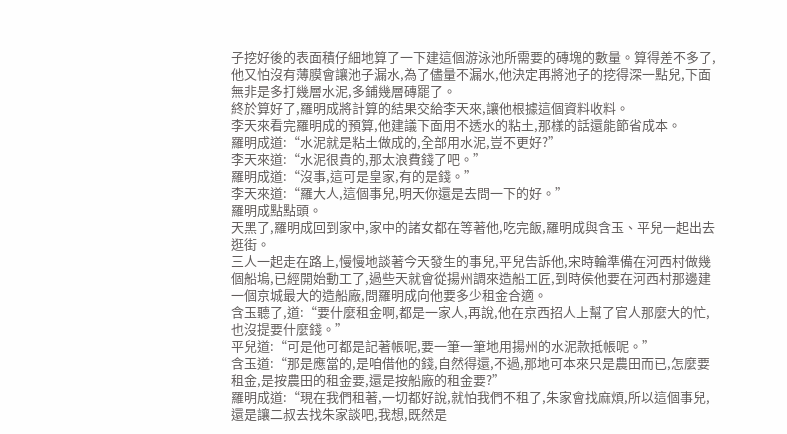子挖好後的表面積仔細地算了一下建這個游泳池所需要的磚塊的數量。算得差不多了,他又怕沒有薄膜會讓池子漏水,為了儘量不漏水,他決定再將池子的挖得深一點兒,下面無非是多打幾層水泥,多鋪幾層磚罷了。
終於算好了,羅明成將計算的結果交給李天來,讓他根據這個資料收料。
李天來看完羅明成的預算,他建議下面用不透水的粘土,那樣的話還能節省成本。
羅明成道:“水泥就是粘土做成的,全部用水泥,豈不更好?”
李天來道:“水泥很貴的,那太浪費錢了吧。”
羅明成道:“沒事,這可是皇家,有的是錢。”
李天來道:“羅大人,這個事兒,明天你還是去問一下的好。”
羅明成點點頭。
天黑了,羅明成回到家中,家中的諸女都在等著他,吃完飯,羅明成與含玉、平兒一起出去逛街。
三人一起走在路上,慢慢地談著今天發生的事兒,平兒告訴他,宋時輪準備在河西村做幾個船塢,已經開始動工了,過些天就會從揚州調來造船工匠,到時侯他要在河西村那邊建一個京城最大的造船廠,問羅明成向他要多少租金合適。
含玉聽了,道:“要什麼租金啊,都是一家人,再說,他在京西招人上幫了官人那麼大的忙,也沒提要什麼錢。”
平兒道:“可是他可都是記著帳呢,要一筆一筆地用揚州的水泥款抵帳呢。”
含玉道:“那是應當的,是咱借他的錢,自然得還,不過,那地可本來只是農田而已,怎麼要租金,是按農田的租金要,還是按船廠的租金要?”
羅明成道:“現在我們租著,一切都好說,就怕我們不租了,朱家會找麻煩,所以這個事兒,還是讓二叔去找朱家談吧,我想,既然是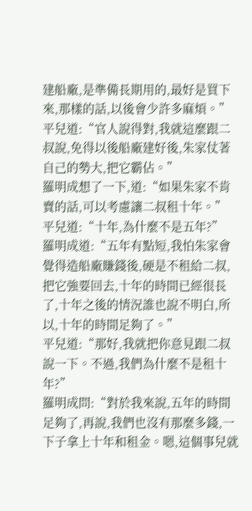建船廠,是準備長期用的,最好是買下來,那樣的話,以後會少許多麻煩。”
平兒道:“官人說得對,我就這麼跟二叔說,免得以後船廠建好後,朱家仗著自己的勢大,把它霸佔。”
羅明成想了一下,道:“如果朱家不肯賣的話,可以考慮讓二叔租十年。”
平兒道:“十年,為什麼不是五年?”
羅明成道:“五年有點短,我怕朱家會覺得造船廠賺錢後,硬是不租給二叔,把它強要回去,十年的時間已經很長了,十年之後的情況誰也說不明白,所以,十年的時間足夠了。”
平兒道:“那好,我就把你意見跟二叔說一下。不過,我們為什麼不是租十年?”
羅明成問:“對於我來說,五年的時間足夠了,再說,我們也沒有那麼多錢,一下子拿上十年和租金。嗯,這個事兒就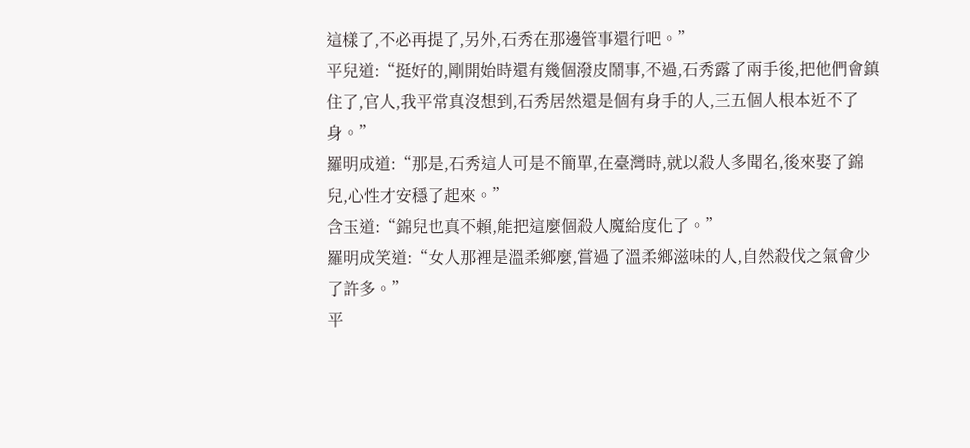這樣了,不必再提了,另外,石秀在那邊管事還行吧。”
平兒道:“挺好的,剛開始時還有幾個潑皮鬧事,不過,石秀露了兩手後,把他們會鎮住了,官人,我平常真沒想到,石秀居然還是個有身手的人,三五個人根本近不了身。”
羅明成道:“那是,石秀這人可是不簡單,在臺灣時,就以殺人多聞名,後來娶了錦兒,心性才安穩了起來。”
含玉道:“錦兒也真不賴,能把這麼個殺人魔給度化了。”
羅明成笑道:“女人那裡是溫柔鄉麼,嘗過了溫柔鄉滋味的人,自然殺伐之氣會少了許多。”
平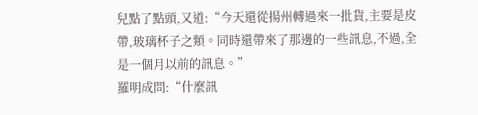兒點了點頭,又道:“今天還從揚州轉過來一批貨,主要是皮帶,玻璃杯子之類。同時還帶來了那邊的一些訊息,不過,全是一個月以前的訊息。”
羅明成問:“什麼訊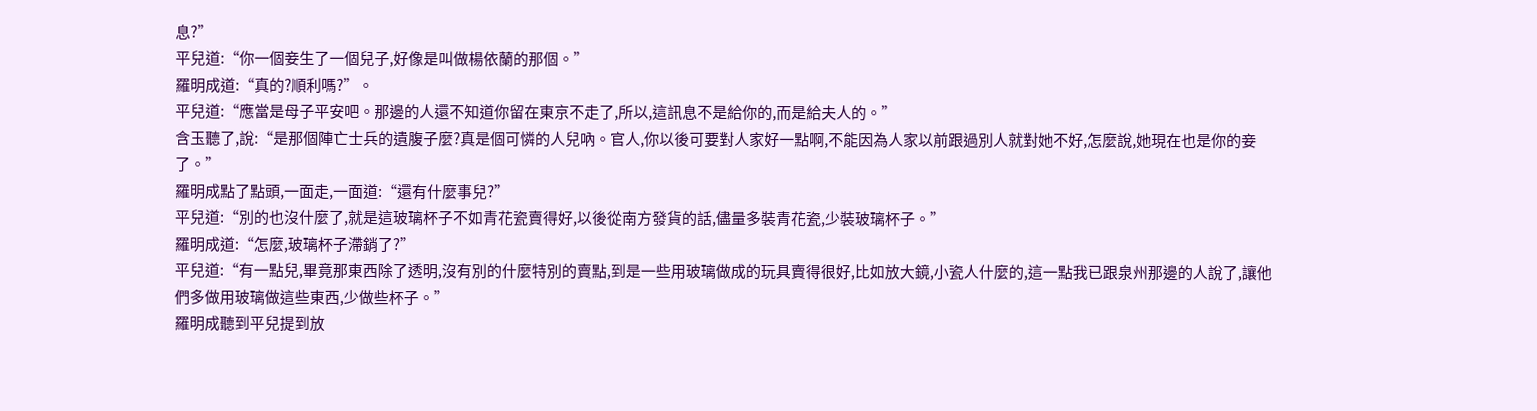息?”
平兒道:“你一個妾生了一個兒子,好像是叫做楊依蘭的那個。”
羅明成道:“真的?順利嗎?”。
平兒道:“應當是母子平安吧。那邊的人還不知道你留在東京不走了,所以,這訊息不是給你的,而是給夫人的。”
含玉聽了,說:“是那個陣亡士兵的遺腹子麼?真是個可憐的人兒吶。官人,你以後可要對人家好一點啊,不能因為人家以前跟過別人就對她不好,怎麼說,她現在也是你的妾了。”
羅明成點了點頭,一面走,一面道:“還有什麼事兒?”
平兒道:“別的也沒什麼了,就是這玻璃杯子不如青花瓷賣得好,以後從南方發貨的話,儘量多裝青花瓷,少裝玻璃杯子。”
羅明成道:“怎麼,玻璃杯子滯銷了?”
平兒道:“有一點兒,畢竟那東西除了透明,沒有別的什麼特別的賣點,到是一些用玻璃做成的玩具賣得很好,比如放大鏡,小瓷人什麼的,這一點我已跟泉州那邊的人說了,讓他們多做用玻璃做這些東西,少做些杯子。”
羅明成聽到平兒提到放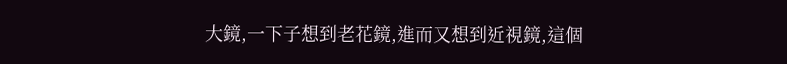大鏡,一下子想到老花鏡,進而又想到近視鏡,這個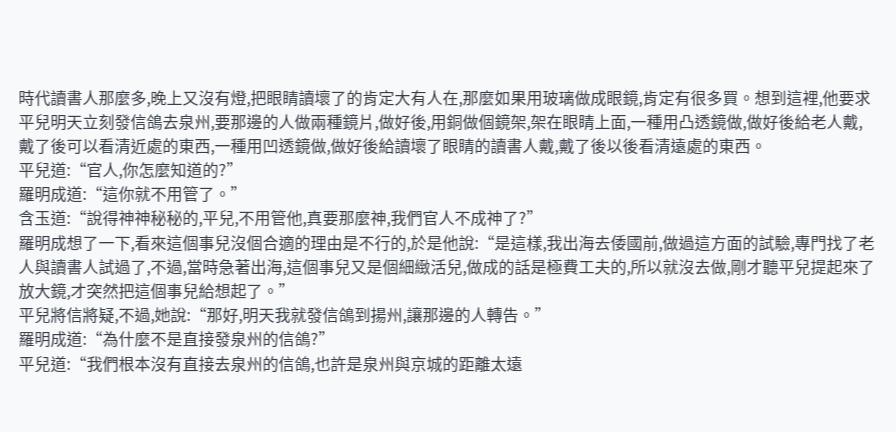時代讀書人那麼多,晚上又沒有燈,把眼睛讀壞了的肯定大有人在,那麼如果用玻璃做成眼鏡,肯定有很多買。想到這裡,他要求平兒明天立刻發信鴿去泉州,要那邊的人做兩種鏡片,做好後,用銅做個鏡架,架在眼睛上面,一種用凸透鏡做,做好後給老人戴,戴了後可以看清近處的東西,一種用凹透鏡做,做好後給讀壞了眼睛的讀書人戴,戴了後以後看清遠處的東西。
平兒道:“官人,你怎麼知道的?”
羅明成道:“這你就不用管了。”
含玉道:“說得神神秘秘的,平兒,不用管他,真要那麼神,我們官人不成神了?”
羅明成想了一下,看來這個事兒沒個合適的理由是不行的,於是他說:“是這樣,我出海去倭國前,做過這方面的試驗,專門找了老人與讀書人試過了,不過,當時急著出海,這個事兒又是個細緻活兒,做成的話是極費工夫的,所以就沒去做,剛才聽平兒提起來了放大鏡,才突然把這個事兒給想起了。”
平兒將信將疑,不過,她說:“那好,明天我就發信鴿到揚州,讓那邊的人轉告。”
羅明成道:“為什麼不是直接發泉州的信鴿?”
平兒道:“我們根本沒有直接去泉州的信鴿,也許是泉州與京城的距離太遠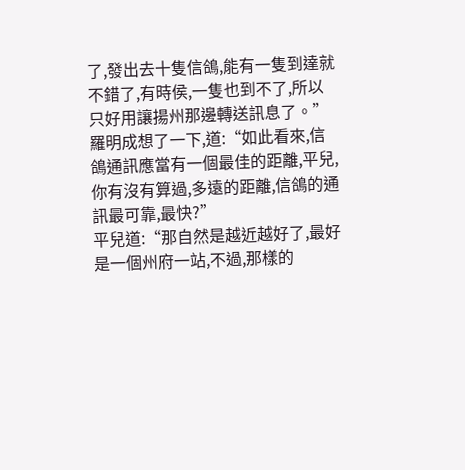了,發出去十隻信鴿,能有一隻到達就不錯了,有時侯,一隻也到不了,所以只好用讓揚州那邊轉送訊息了。”
羅明成想了一下,道:“如此看來,信鴿通訊應當有一個最佳的距離,平兒,你有沒有算過,多遠的距離,信鴿的通訊最可靠,最快?”
平兒道:“那自然是越近越好了,最好是一個州府一站,不過,那樣的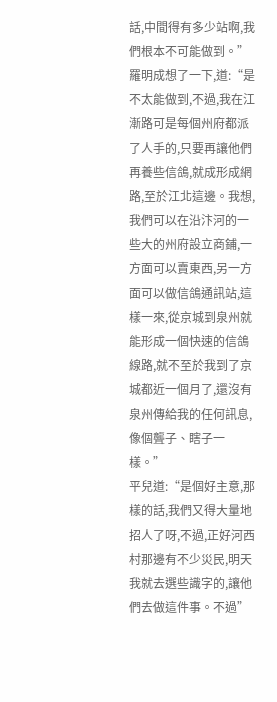話,中間得有多少站啊,我們根本不可能做到。”
羅明成想了一下,道:“是不太能做到,不過,我在江漸路可是每個州府都派了人手的,只要再讓他們再養些信鴿,就成形成網路,至於江北這邊。我想,我們可以在沿汴河的一些大的州府設立商鋪,一方面可以賣東西,另一方面可以做信鴿通訊站,這樣一來,從京城到泉州就能形成一個快速的信鴿線路,就不至於我到了京城都近一個月了,還沒有泉州傳給我的任何訊息,像個聾子、瞎子一樣。”
平兒道:“是個好主意,那樣的話,我們又得大量地招人了呀,不過,正好河西村那邊有不少災民,明天我就去選些識字的,讓他們去做這件事。不過”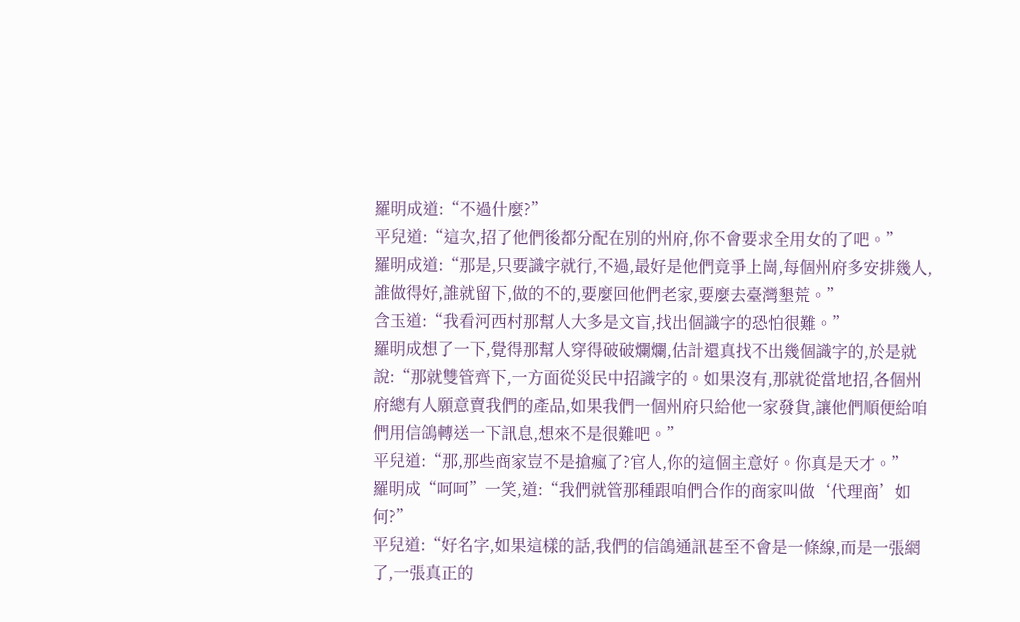羅明成道:“不過什麼?”
平兒道:“這次,招了他們後都分配在別的州府,你不會要求全用女的了吧。”
羅明成道:“那是,只要識字就行,不過,最好是他們竟爭上崗,每個州府多安排幾人,誰做得好,誰就留下,做的不的,要麼回他們老家,要麼去臺灣墾荒。”
含玉道:“我看河西村那幫人大多是文盲,找出個識字的恐怕很難。”
羅明成想了一下,覺得那幫人穿得破破爛爛,估計還真找不出幾個識字的,於是就說:“那就雙管齊下,一方面從災民中招識字的。如果沒有,那就從當地招,各個州府總有人願意賣我們的產品,如果我們一個州府只給他一家發貨,讓他們順便給咱們用信鴿轉送一下訊息,想來不是很難吧。”
平兒道:“那,那些商家豈不是搶瘋了?官人,你的這個主意好。你真是天才。”
羅明成“呵呵”一笑,道:“我們就管那種跟咱們合作的商家叫做‘代理商’如何?”
平兒道:“好名字,如果這樣的話,我們的信鴿通訊甚至不會是一條線,而是一張網了,一張真正的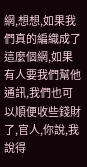網,想想,如果我們真的編織成了這麼個網,如果有人要我們幫他通訊,我們也可以順便收些錢財了,官人,你說,我說得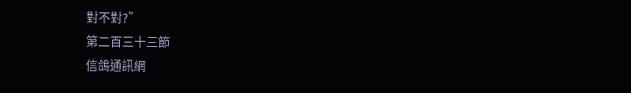對不對?”
第二百三十三節
信鴿通訊網